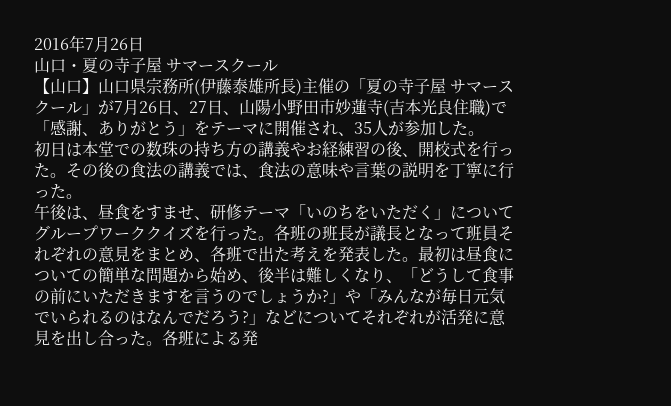2016年7月26日
山口・夏の寺子屋 サマースクール
【山口】山口県宗務所(伊藤泰雄所長)主催の「夏の寺子屋 サマースクール」が7月26日、27日、山陽小野田市妙蓮寺(吉本光良住職)で「感謝、ありがとう」をテーマに開催され、35人が参加した。
初日は本堂での数珠の持ち方の講義やお経練習の後、開校式を行った。その後の食法の講義では、食法の意味や言葉の説明を丁寧に行った。
午後は、昼食をすませ、研修テーマ「いのちをいただく」についてグループワーククイズを行った。各班の班長が議長となって班員それぞれの意見をまとめ、各班で出た考えを発表した。最初は昼食についての簡単な問題から始め、後半は難しくなり、「どうして食事の前にいただきますを言うのでしょうか?」や「みんなが毎日元気でいられるのはなんでだろう?」などについてそれぞれが活発に意見を出し合った。各班による発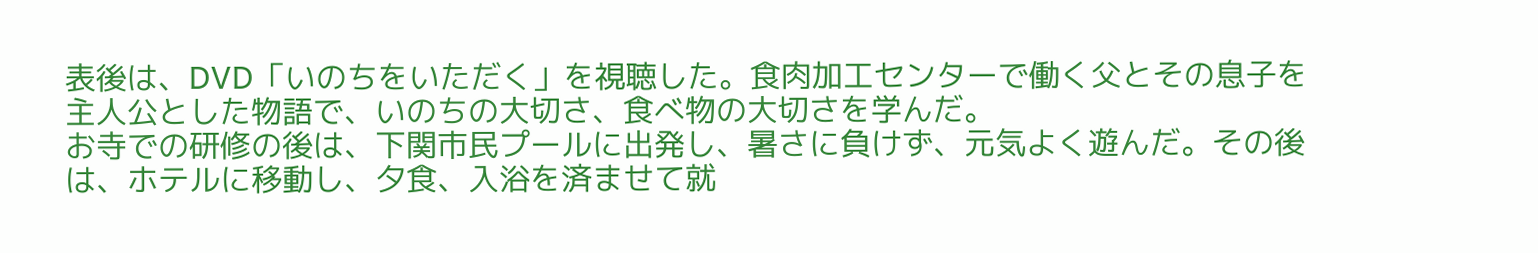表後は、DVD「いのちをいただく」を視聴した。食肉加工センターで働く父とその息子を主人公とした物語で、いのちの大切さ、食べ物の大切さを学んだ。
お寺での研修の後は、下関市民プールに出発し、暑さに負けず、元気よく遊んだ。その後は、ホテルに移動し、夕食、入浴を済ませて就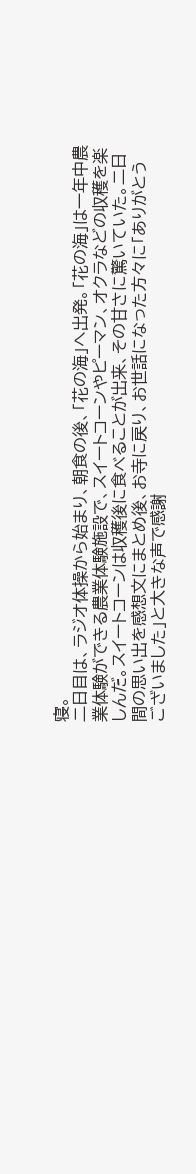寝。
二日目は、ラジオ体操から始まり、朝食の後、「花の海」へ出発。「花の海」は一年中農業体験ができる農業体験施設で、スイートコーンやピーマン、オクラなどの収穫を楽しんだ。スイートコーンは収穫後に食べることが出来、その甘さに驚いていた。二日間の思い出を感想文にまとめ後、お寺に戻り、お世話になった方々に「ありがとうございました」と大きな声で感謝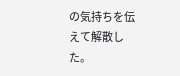の気持ちを伝えて解散した。